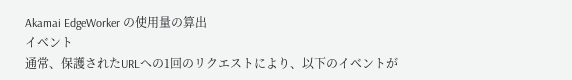Akamai EdgeWorker の使用量の算出
イベント
通常、保護されたURLへの1回のリクエストにより、以下のイベントが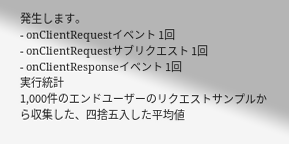発生します。
- onClientRequestイベント 1回
- onClientRequestサブリクエスト 1回
- onClientResponseイベント 1回
実行統計
1,000件のエンドユーザーのリクエストサンプルから収集した、四捨五入した平均値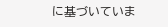に基づいていま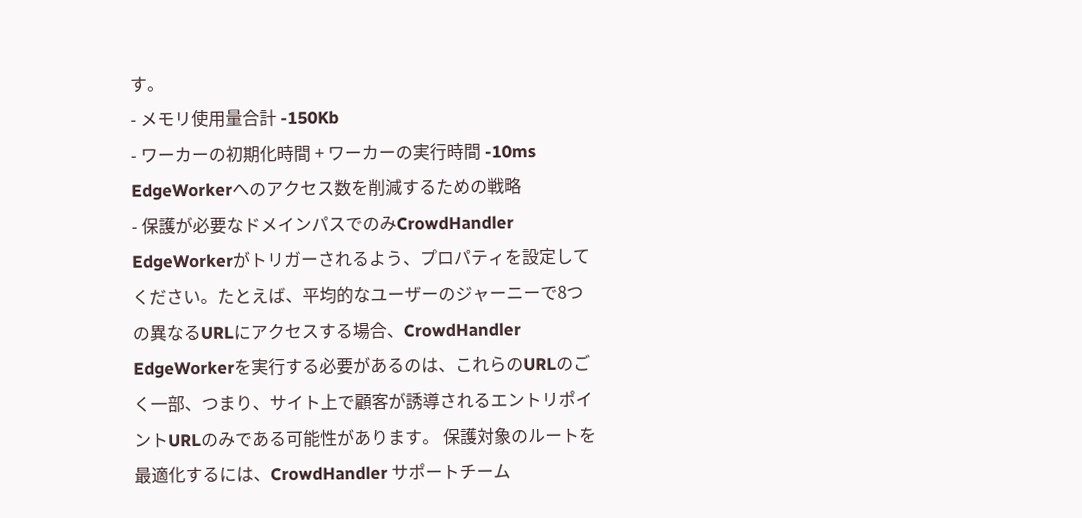す。
- メモリ使用量合計 -150Kb
- ワーカーの初期化時間 + ワーカーの実行時間 -10ms
EdgeWorkerへのアクセス数を削減するための戦略
- 保護が必要なドメインパスでのみCrowdHandler EdgeWorkerがトリガーされるよう、プロパティを設定してください。たとえば、平均的なユーザーのジャーニーで8つの異なるURLにアクセスする場合、CrowdHandler EdgeWorkerを実行する必要があるのは、これらのURLのごく一部、つまり、サイト上で顧客が誘導されるエントリポイントURLのみである可能性があります。 保護対象のルートを最適化するには、CrowdHandler サポートチーム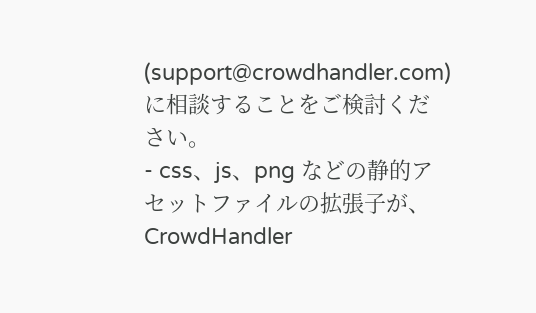(support@crowdhandler.com)に相談することをご検討ください。
- css、js、png などの静的アセットファイルの拡張子が、CrowdHandler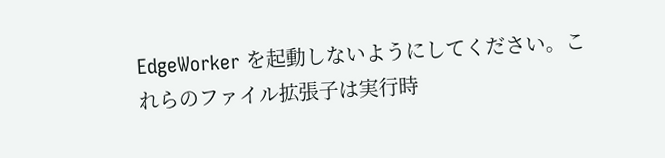EdgeWorker を起動しないようにしてください。これらのファイル拡張子は実行時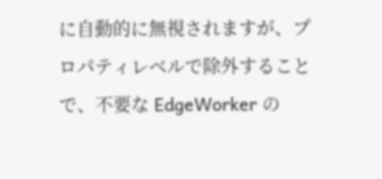に自動的に無視されますが、プロパティレベルで除外することで、不要な EdgeWorker の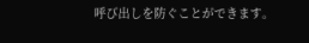呼び出しを防ぐことができます。